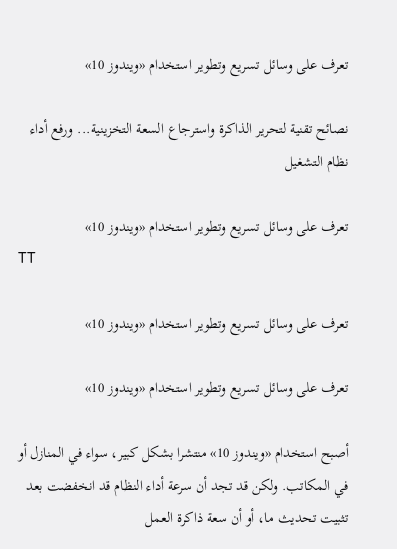تعرف على وسائل تسريع وتطوير استخدام «ويندوز 10»

نصائح تقنية لتحرير الذاكرة واسترجاع السعة التخزينية... ورفع أداء نظام التشغيل

تعرف على وسائل تسريع وتطوير استخدام «ويندوز 10»
TT

تعرف على وسائل تسريع وتطوير استخدام «ويندوز 10»

تعرف على وسائل تسريع وتطوير استخدام «ويندوز 10»

أصبح استخدام «ويندوز 10» منتشرا بشكل كبير، سواء في المنازل أو في المكاتب. ولكن قد تجد أن سرعة أداء النظام قد انخفضت بعد تثبيت تحديث ما، أو أن سعة ذاكرة العمل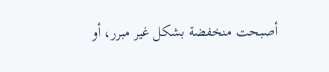أصبحت منخفضة بشكل غير مبرر، أو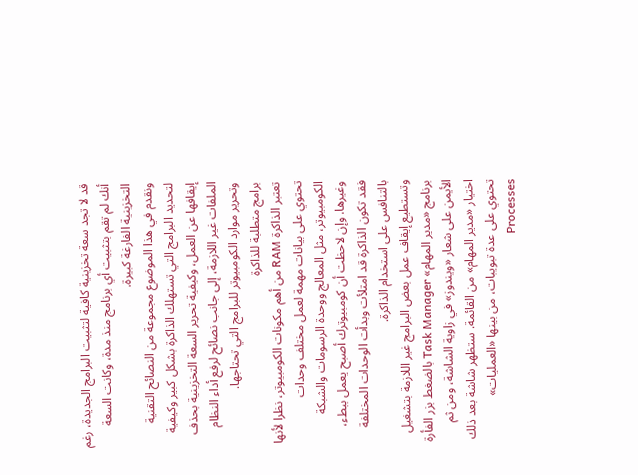قد لا تجد سعة تخزينية كافية لتثبيت البرامج الجديدة، رغم أنك لم تقم بتثبيت أي برنامج منذ مدة، وكانت السعة التخزينية الفارغة كبيرة.
ونقدم في هذا الموضوع مجموعة من النصائح التقنية لتحديد البرامج التي تستهلك الذاكرة بشكل كبير وكيفية إيقافها عن العمل، وكيفية تحرير السعة التخزينية بحذف الملفات غير اللازمة، إلى جانب نصائح لرفع أداء النظام وتحرير موارد الكومبيوتر للبرامج التي تحتاجها.
برامج متطلبة للذاكرة
تعتبر الذاكرة RAM من أهم مكونات الكومبيوتر، نظرا لأنها تحتوي على بيانات مهمة لعمل مختلف وحدات الكومبيوتر، مثل المعالج ووحدة الرسومات والشبكة وغيرها. وإن لاحظت أن كومبيوترك أصبح يعمل ببطء، فقد تكون الذاكرة قد امتلأت وبدأت الوحدات المختلفة بالتنافس على استخدام الذاكرة.
وتستطيع إيقاف عمل بعض البرامج غير اللازمة بتشغيل برنامج «مدير المهام» Task Manager بالضغط بزر الفأرة الأيمن على شعار «ويندوز» في زاوية الشاشة، ومن ثم اختيار «مدير المهام» من القائمة. ستظهر شاشة بعد ذلك تحتوي على عدة تبويبات، من بينها «العمليات» Processes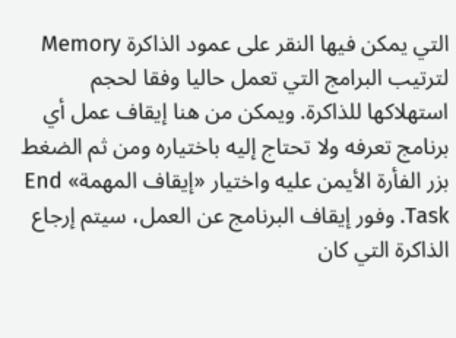التي يمكن فيها النقر على عمود الذاكرة Memory لترتيب البرامج التي تعمل حاليا وفقا لحجم استهلاكها للذاكرة. ويمكن من هنا إيقاف عمل أي برنامج تعرفه ولا تحتاج إليه باختياره ومن ثم الضغط بزر الفأرة الأيمن عليه واختيار «إيقاف المهمة» End Task. وفور إيقاف البرنامج عن العمل، سيتم إرجاع الذاكرة التي كان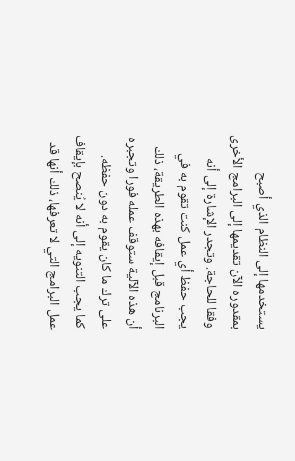يستخدمها إلى النظام الذي أصبح بمقدوره الآن تقديمها إلى البرامج الأخرى وفقا للحاجة. وتجدر الإشارة إلى أنه يجب حفظ أي عمل كنت تقوم به في البرنامج قبل إيقافه بهذه الطريقة، ذلك أن هذه الآلية ستوقف عمله فورا وتجبره على ترك ما كان يقوم به دون حفظه.
كما يجب التنويه إلى أنه لا يُنصح بإيقاف عمل البرامج التي لا تعرفها، ذلك أنها قد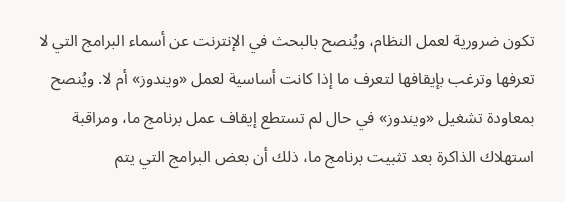تكون ضرورية لعمل النظام، ويُنصح بالبحث في الإنترنت عن أسماء البرامج التي لا تعرفها وترغب بإيقافها لتعرف ما إذا كانت أساسية لعمل «ويندوز» أم لا. ويُنصح بمعاودة تشغيل «ويندوز» في حال لم تستطع إيقاف عمل برنامج ما، ومراقبة استهلاك الذاكرة بعد تثبيت برنامج ما، ذلك أن بعض البرامج التي يتم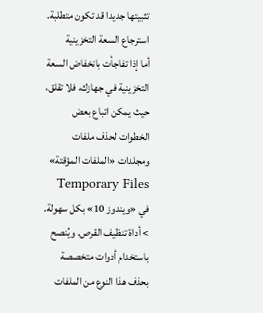تثبيتها جديدا قد تكون متطلبة.
استرجاع السعة التخزينية
أما إذا تفاجأت بانخفاض السعة التخزينية في جهازك، فلا تقلق، حيث يمكن اتباع بعض الخطوات لحذف ملفات ومجلدات «الملفات المؤقتة» Temporary Files في «ويندوز 10» بكل سهولة.
> أداة تنظيف القرص. ويُنصح باستخدام أدوات متخصصة بحذف هذا النوع من الملفات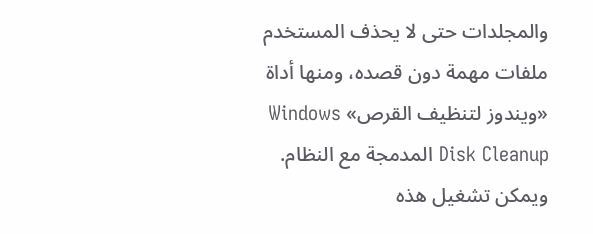والمجلدات حتى لا يحذف المستخدم ملفات مهمة دون قصده، ومنها أداة «ويندوز لتنظيف القرص» Windows Disk Cleanup المدمجة مع النظام. ويمكن تشغيل هذه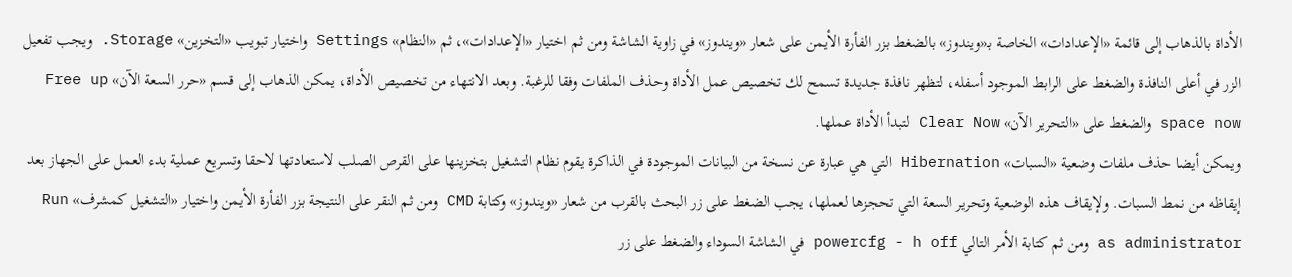الأداة بالذهاب إلى قائمة «الإعدادات» الخاصة بـ«ويندوز» بالضغط بزر الفأرة الأيمن على شعار «ويندوز» في زاوية الشاشة ومن ثم اختيار «الإعدادات»، ثم «النظام» Settings واختيار تبويب «التخزين» Storage. ويجب تفعيل الزر في أعلى النافذة والضغط على الرابط الموجود أسفله، لتظهر نافذة جديدة تسمح لك تخصيص عمل الأداة وحذف الملفات وفقا للرغبة. وبعد الانتهاء من تخصيص الأداة، يمكن الذهاب إلى قسم «حرر السعة الآن» Free up space now والضغط على «التحرير الآن» Clear Now لتبدأ الأداة عملها.
ويمكن أيضا حذف ملفات وضعية «السبات» Hibernation التي هي عبارة عن نسخة من البيانات الموجودة في الذاكرة يقوم نظام التشغيل بتخزينها على القرص الصلب لاستعادتها لاحقا وتسريع عملية بدء العمل على الجهاز بعد إيقاظه من نمط السبات. ولإيقاف هذه الوضعية وتحرير السعة التي تحجزها لعملها، يجب الضغط على زر البحث بالقرب من شعار «ويندوز» وكتابة CMD ومن ثم النقر على النتيجة بزر الفأرة الأيمن واختيار «التشغيل كمشرف» Run as administrator ومن ثم كتابة الأمر التالي powercfg - h off في الشاشة السوداء والضغط على زر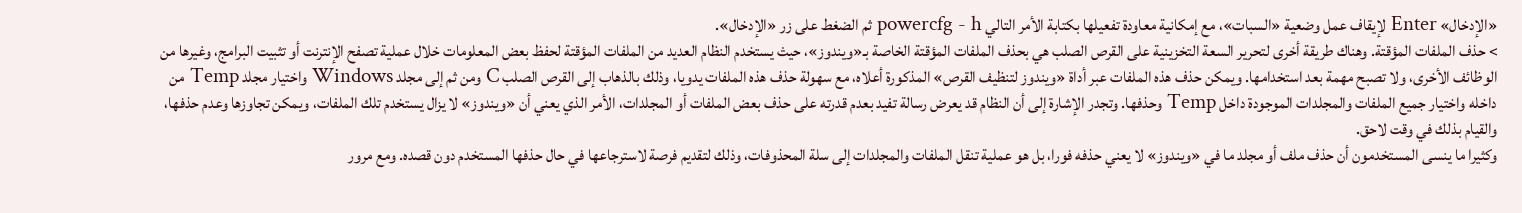«الإدخال» Enter لإيقاف عمل وضعية «السبات»، مع إمكانية معاودة تفعيلها بكتابة الأمر التالي powercfg - h ثم الضغط على زر «الإدخال».
> حذف الملفات المؤقتة. وهناك طريقة أخرى لتحرير السعة التخزينية على القرص الصلب هي بحذف الملفات المؤقتة الخاصة بـ«ويندوز»، حيث يستخدم النظام العديد من الملفات المؤقتة لحفظ بعض المعلومات خلال عملية تصفح الإنترنت أو تثبيت البرامج، وغيرها من الوظائف الأخرى، ولا تصبح مهمة بعد استخدامها. ويمكن حذف هذه الملفات عبر أداة «ويندوز لتنظيف القرص» المذكورة أعلاه، مع سهولة حذف هذه الملفات يدويا، وذلك بالذهاب إلى القرص الصلب C ومن ثم إلى مجلد Windows واختيار مجلد Temp من داخله واختيار جميع الملفات والمجلدات الموجودة داخل Temp وحذفها. وتجدر الإشارة إلى أن النظام قد يعرض رسالة تفيد بعدم قدرته على حذف بعض الملفات أو المجلدات، الأمر الذي يعني أن «ويندوز» لا يزال يستخدم تلك الملفات، ويمكن تجاوزها وعدم حذفها، والقيام بذلك في وقت لاحق.
وكثيرا ما ينسى المستخدمون أن حذف ملف أو مجلد ما في «ويندوز» لا يعني حذفه فورا، بل هو عملية تنقل الملفات والمجلدات إلى سلة المحذوفات، وذلك لتقديم فرصة لاسترجاعها في حال حذفها المستخدم دون قصده. ومع مرور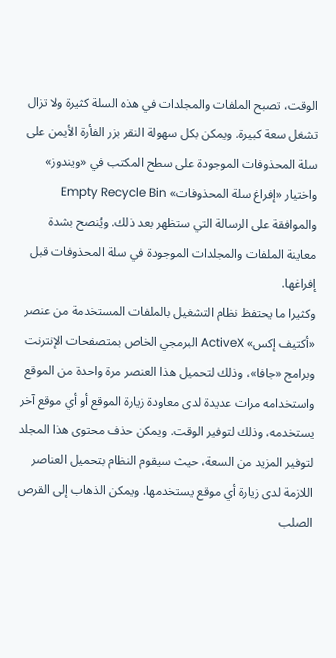الوقت، تصبح الملفات والمجلدات في هذه السلة كثيرة ولا تزال تشغل سعة كبيرة. ويمكن بكل سهولة النقر بزر الفأرة الأيمن على سلة المحذوفات الموجودة على سطح المكتب في «ويندوز» واختيار «إفراغ سلة المحذوفات» Empty Recycle Bin والموافقة على الرسالة التي ستظهر بعد ذلك. ويُنصح بشدة معاينة الملفات والمجلدات الموجودة في سلة المحذوفات قبل إفراغها.
وكثيرا ما يحتفظ نظام التشغيل بالملفات المستخدمة من عنصر «أكتيف إكس» ActiveX البرمجي الخاص بمتصفحات الإنترنت وبرامج «جافا»، وذلك لتحميل هذا العنصر مرة واحدة من الموقع واستخدامه مرات عديدة لدى معاودة زيارة الموقع أو أي موقع آخر يستخدمه، وذلك لتوفير الوقت. ويمكن حذف محتوى هذا المجلد لتوفير المزيد من السعة، حيث سيقوم النظام بتحميل العناصر اللازمة لدى زيارة أي موقع يستخدمها. ويمكن الذهاب إلى القرص الصلب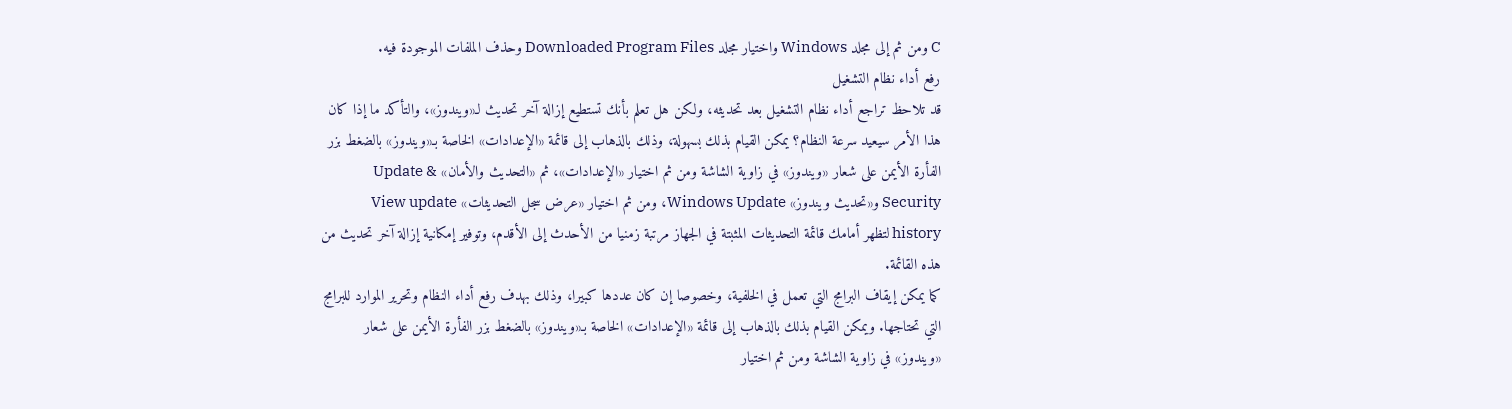C ومن ثم إلى مجلد Windows واختيار مجلد Downloaded Program Files وحذف الملفات الموجودة فيه.
رفع أداء نظام التشغيل
قد تلاحظ تراجع أداء نظام التشغيل بعد تحديثه، ولكن هل تعلم بأنك تستطيع إزالة آخر تحديث لـ«ويندوز»، والتأكد ما إذا كان هذا الأمر سيعيد سرعة النظام؟ يمكن القيام بذلك بسهولة، وذلك بالذهاب إلى قائمة «الإعدادات» الخاصة بـ«ويندوز» بالضغط بزر الفأرة الأيمن على شعار «ويندوز» في زاوية الشاشة ومن ثم اختيار «الإعدادات»، ثم «التحديث والأمان» Update & Security و«تحديث ويندوز» Windows Update، ومن ثم اختيار «عرض سجل التحديثات» View update history لتظهر أمامك قائمة التحديثات المثبتة في الجهاز مرتبة زمنيا من الأحدث إلى الأقدم، وتوفير إمكانية إزالة آخر تحديث من هذه القائمة.
كما يمكن إيقاف البرامج التي تعمل في الخلفية، وخصوصا إن كان عددها كبيرا، وذلك بهدف رفع أداء النظام وتحرير الموارد للبرامج التي تحتاجها. ويمكن القيام بذلك بالذهاب إلى قائمة «الإعدادات» الخاصة بـ«ويندوز» بالضغط بزر الفأرة الأيمن على شعار «ويندوز» في زاوية الشاشة ومن ثم اختيار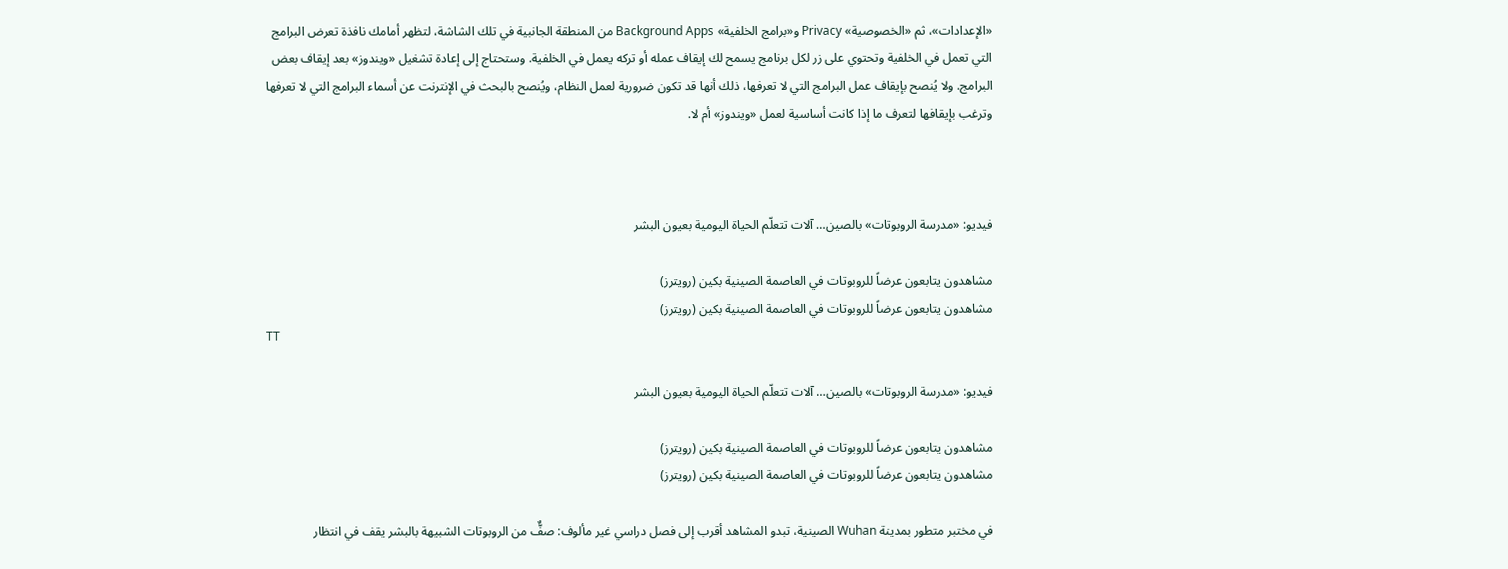«الإعدادات»، ثم «الخصوصية» Privacy و«برامج الخلفية» Background Apps من المنطقة الجانبية في تلك الشاشة، لتظهر أمامك نافذة تعرض البرامج التي تعمل في الخلفية وتحتوي على زر لكل برنامج يسمح لك إيقاف عمله أو تركه يعمل في الخلفية. وستحتاج إلى إعادة تشغيل «ويندوز» بعد إيقاف بعض البرامج. ولا يُنصح بإيقاف عمل البرامج التي لا تعرفها، ذلك أنها قد تكون ضرورية لعمل النظام، ويُنصح بالبحث في الإنترنت عن أسماء البرامج التي لا تعرفها وترغب بإيقافها لتعرف ما إذا كانت أساسية لعمل «ويندوز» أم لا.



فيديو: «مدرسة الروبوتات» بالصين… آلات تتعلّم الحياة اليومية بعيون البشر

مشاهدون يتابعون عرضاً للروبوتات في العاصمة الصينية بكين (رويترز)
مشاهدون يتابعون عرضاً للروبوتات في العاصمة الصينية بكين (رويترز)
TT

فيديو: «مدرسة الروبوتات» بالصين… آلات تتعلّم الحياة اليومية بعيون البشر

مشاهدون يتابعون عرضاً للروبوتات في العاصمة الصينية بكين (رويترز)
مشاهدون يتابعون عرضاً للروبوتات في العاصمة الصينية بكين (رويترز)

في مختبر متطور بمدينة Wuhan الصينية، تبدو المشاهد أقرب إلى فصل دراسي غير مألوف: صفٌّ من الروبوتات الشبيهة بالبشر يقف في انتظار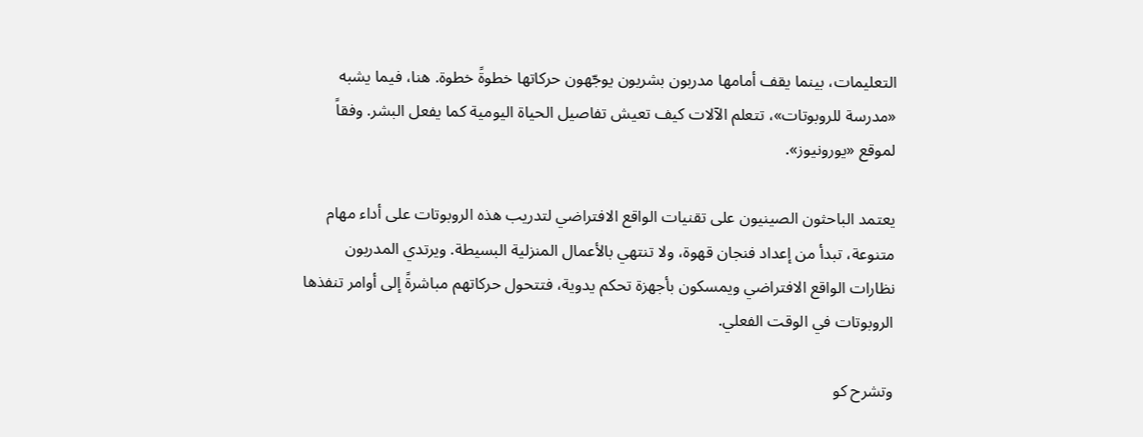التعليمات، بينما يقف أمامها مدربون بشريون يوجّهون حركاتها خطوةً خطوة. هنا، فيما يشبه «مدرسة للروبوتات»، تتعلم الآلات كيف تعيش تفاصيل الحياة اليومية كما يفعل البشر. وفقاً لموقع «يورونيوز».

يعتمد الباحثون الصينيون على تقنيات الواقع الافتراضي لتدريب هذه الروبوتات على أداء مهام متنوعة، تبدأ من إعداد فنجان قهوة، ولا تنتهي بالأعمال المنزلية البسيطة. ويرتدي المدربون نظارات الواقع الافتراضي ويمسكون بأجهزة تحكم يدوية، فتتحول حركاتهم مباشرةً إلى أوامر تنفذها الروبوتات في الوقت الفعلي.

وتشرح كو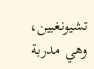تشيونغبين، وهي مدربة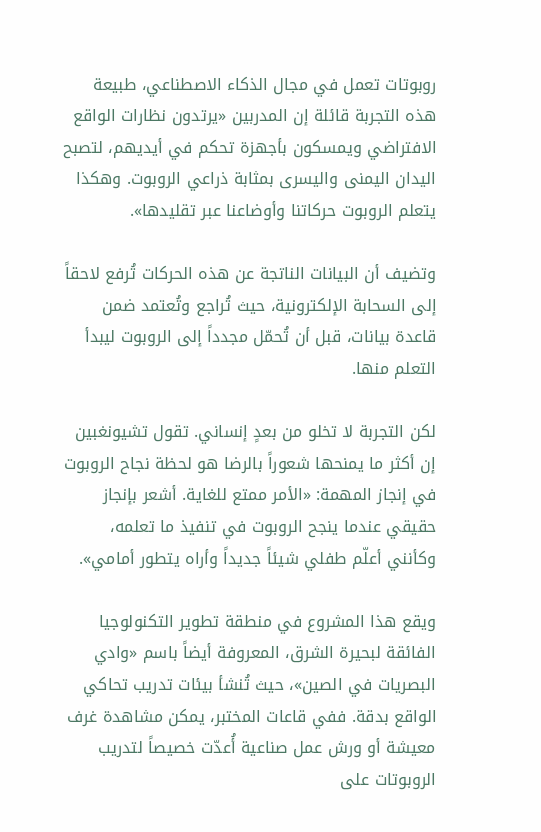روبوتات تعمل في مجال الذكاء الاصطناعي، طبيعة هذه التجربة قائلة إن المدربين «يرتدون نظارات الواقع الافتراضي ويمسكون بأجهزة تحكم في أيديهم، لتصبح اليدان اليمنى واليسرى بمثابة ذراعي الروبوت. وهكذا يتعلم الروبوت حركاتنا وأوضاعنا عبر تقليدها».

وتضيف أن البيانات الناتجة عن هذه الحركات تُرفع لاحقاً إلى السحابة الإلكترونية، حيث تُراجع وتُعتمد ضمن قاعدة بيانات، قبل أن تُحمّل مجدداً إلى الروبوت ليبدأ التعلم منها.

لكن التجربة لا تخلو من بعدٍ إنساني. تقول تشيونغبين إن أكثر ما يمنحها شعوراً بالرضا هو لحظة نجاح الروبوت في إنجاز المهمة: «الأمر ممتع للغاية. أشعر بإنجاز حقيقي عندما ينجح الروبوت في تنفيذ ما تعلمه، وكأنني أعلّم طفلي شيئاً جديداً وأراه يتطور أمامي».

ويقع هذا المشروع في منطقة تطوير التكنولوجيا الفائقة لبحيرة الشرق، المعروفة أيضاً باسم «وادي البصريات في الصين»، حيث تُنشأ بيئات تدريب تحاكي الواقع بدقة. ففي قاعات المختبر، يمكن مشاهدة غرف معيشة أو ورش عمل صناعية أُعدّت خصيصاً لتدريب الروبوتات على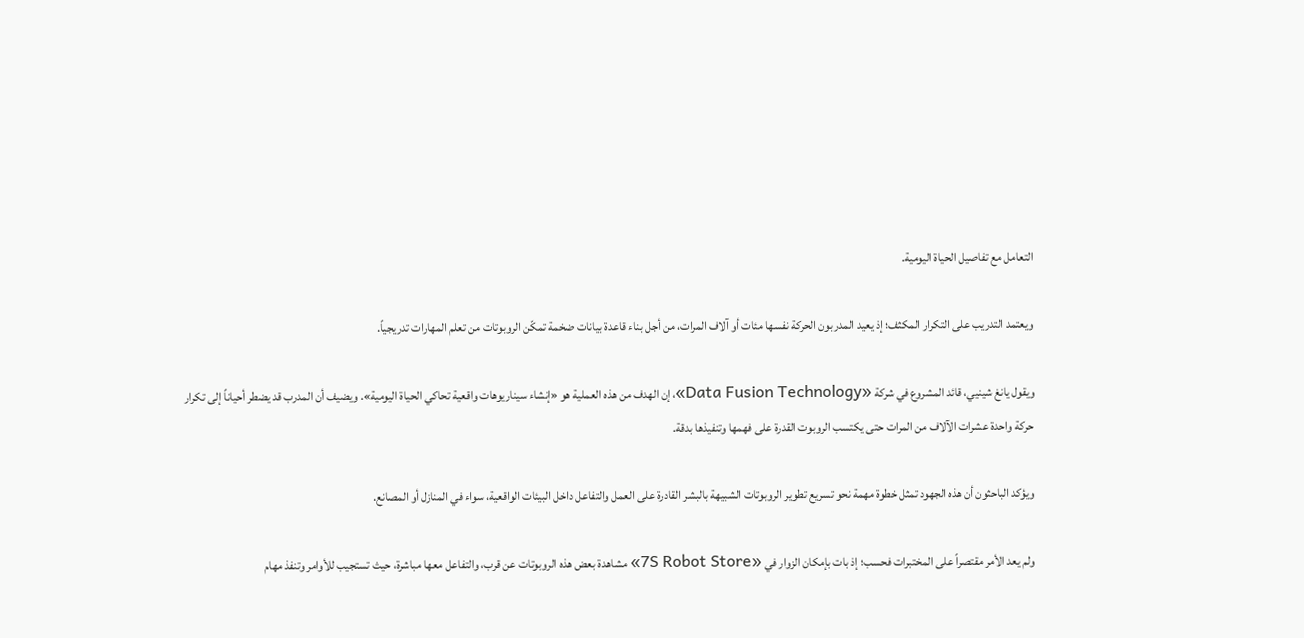التعامل مع تفاصيل الحياة اليومية.

ويعتمد التدريب على التكرار المكثف؛ إذ يعيد المدربون الحركة نفسها مئات أو آلاف المرات، من أجل بناء قاعدة بيانات ضخمة تمكّن الروبوتات من تعلم المهارات تدريجياً.

ويقول يانغ شينيي، قائد المشروع في شركة «Data Fusion Technology»، إن الهدف من هذه العملية هو «إنشاء سيناريوهات واقعية تحاكي الحياة اليومية». ويضيف أن المدرب قد يضطر أحياناً إلى تكرار حركة واحدة عشرات الآلاف من المرات حتى يكتسب الروبوت القدرة على فهمها وتنفيذها بدقة.

ويؤكد الباحثون أن هذه الجهود تمثل خطوة مهمة نحو تسريع تطوير الروبوتات الشبيهة بالبشر القادرة على العمل والتفاعل داخل البيئات الواقعية، سواء في المنازل أو المصانع.

ولم يعد الأمر مقتصراً على المختبرات فحسب؛ إذ بات بإمكان الزوار في «7S Robot Store» مشاهدة بعض هذه الروبوتات عن قرب، والتفاعل معها مباشرة، حيث تستجيب للأوامر وتنفذ مهام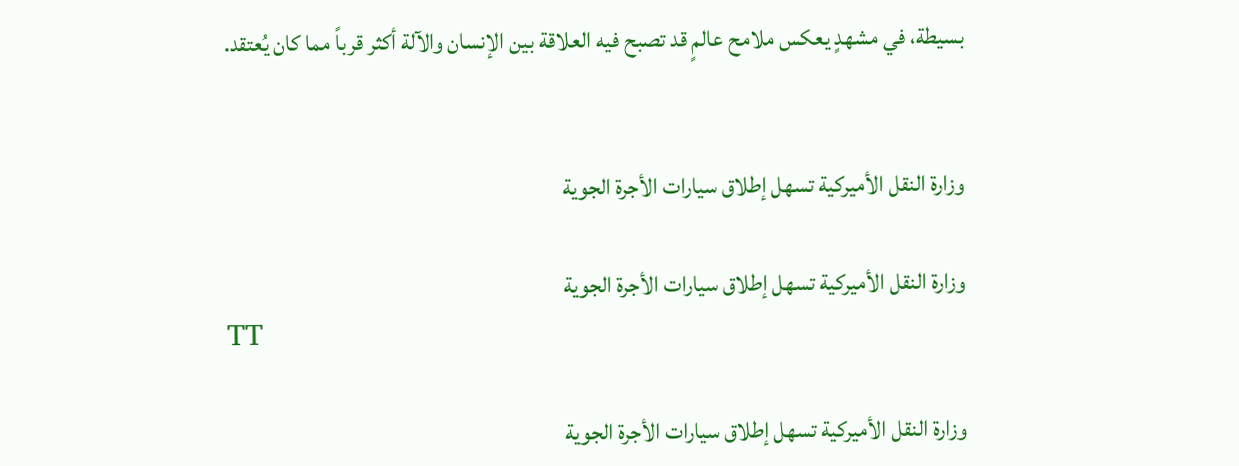بسيطة، في مشهدٍ يعكس ملامح عالمٍ قد تصبح فيه العلاقة بين الإنسان والآلة أكثر قرباً مما كان يُعتقد.


وزارة النقل الأميركية تسهل إطلاق سيارات الأجرة الجوية

وزارة النقل الأميركية تسهل إطلاق سيارات الأجرة الجوية
TT

وزارة النقل الأميركية تسهل إطلاق سيارات الأجرة الجوية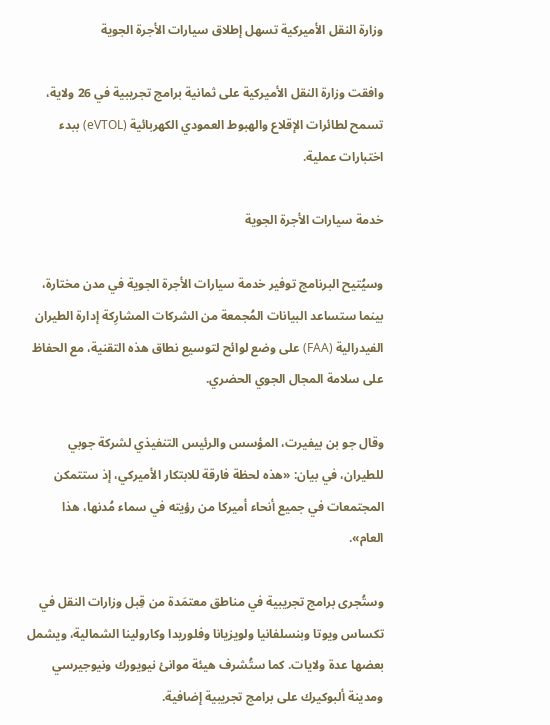وزارة النقل الأميركية تسهل إطلاق سيارات الأجرة الجوية

وافقت وزارة النقل الأميركية على ثمانية برامج تجريبية في 26 ولاية، تسمح لطائرات الإقلاع والهبوط العمودي الكهربائية (eVTOL) ببدء اختبارات عملية.

خدمة سيارات الأجرة الجوية

وسيُتيح البرنامج توفير خدمة سيارات الأجرة الجوية في مدن مختارة، بينما ستساعد البيانات المُجمعة من الشركات المشارِكة إدارة الطيران الفيدرالية (FAA) على وضع لوائح لتوسيع نطاق هذه التقنية، مع الحفاظ على سلامة المجال الجوي الحضري.

وقال جو بن بيفيرت، المؤسس والرئيس التنفيذي لشركة جوبي للطيران، في بيان: «هذه لحظة فارقة للابتكار الأميركي، إذ ستتمكن المجتمعات في جميع أنحاء أميركا من رؤيته في سماء مُدنها، هذا العام».

وستُجرى برامج تجريبية في مناطق معتمَدة من قِبل وزارات النقل في تكساس ويوتا وبنسلفانيا ولويزيانا وفلوريدا وكارولينا الشمالية، ويشمل بعضها عدة ولايات. كما ستُشرف هيئة موانئ نيويورك ونيوجيرسي ومدينة ألبوكيرك على برامج تجريبية إضافية.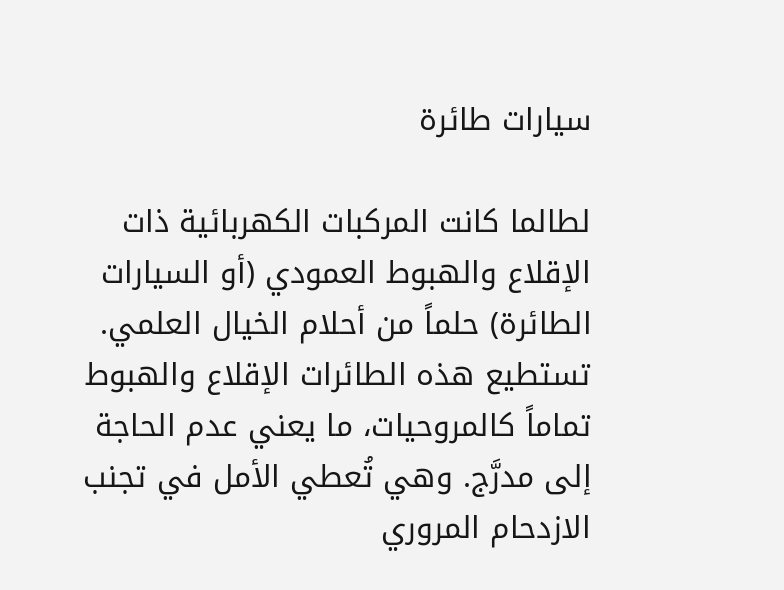سيارات طائرة

لطالما كانت المركبات الكهربائية ذات الإقلاع والهبوط العمودي (أو السيارات الطائرة) حلماً من أحلام الخيال العلمي. تستطيع هذه الطائرات الإقلاع والهبوط تماماً كالمروحيات، ما يعني عدم الحاجة إلى مدرَّج. وهي تُعطي الأمل في تجنب الازدحام المروري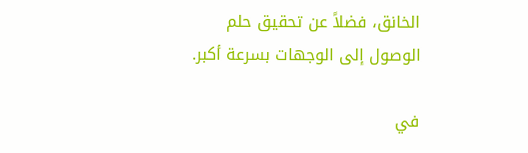الخانق، فضلاً عن تحقيق حلم الوصول إلى الوجهات بسرعة أكبر.

في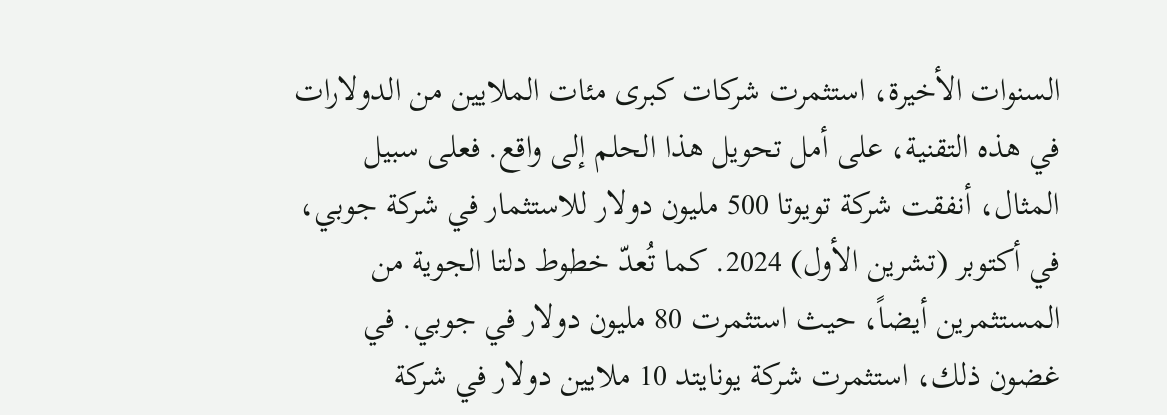السنوات الأخيرة، استثمرت شركات كبرى مئات الملايين من الدولارات في هذه التقنية، على أمل تحويل هذا الحلم إلى واقع. فعلى سبيل المثال، أنفقت شركة تويوتا 500 مليون دولار للاستثمار في شركة جوبي، في أكتوبر (تشرين الأول) 2024. كما تُعدّ خطوط دلتا الجوية من المستثمرين أيضاً، حيث استثمرت 80 مليون دولار في جوبي. في غضون ذلك، استثمرت شركة يونايتد 10 ملايين دولار في شركة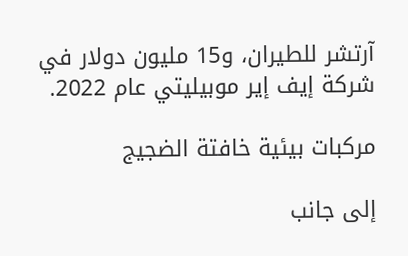آرتشر للطيران، و15 مليون دولار في شركة إيف إير موبيليتي عام 2022.

مركبات بيئية خافتة الضجيج

إلى جانب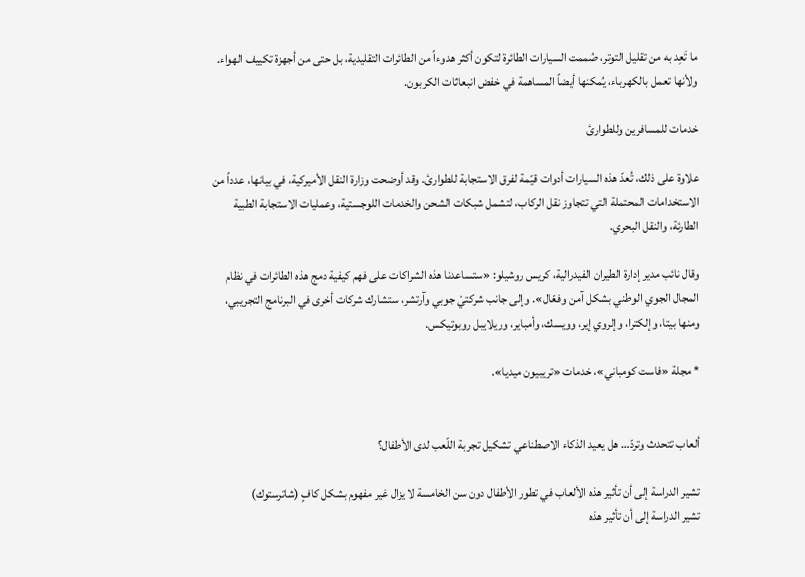ما تَعِد به من تقليل التوتر، صُممت السيارات الطائرة لتكون أكثر هدوءاً من الطائرات التقليدية، بل حتى من أجهزة تكييف الهواء. ولأنها تعمل بالكهرباء، يُمكنها أيضاً المساهمة في خفض انبعاثات الكربون.

خدمات للمسافرين وللطوارئ

علاوة على ذلك، تُعدّ هذه السيارات أدوات قيّمة لفرق الاستجابة للطوارئ. وقد أوضحت وزارة النقل الأميركية، في بيانها، عدداً من الاستخدامات المحتملة التي تتجاوز نقل الركاب، لتشمل شبكات الشحن والخدمات اللوجستية، وعمليات الاستجابة الطبية الطارئة، والنقل البحري.

وقال نائب مدير إدارة الطيران الفيدرالية، كريس روشيلو: «ستساعدنا هذه الشراكات على فهم كيفية دمج هذه الطائرات في نظام المجال الجوي الوطني بشكل آمن وفعّال». وإلى جانب شركتيْ جوبي وآرتشر، ستشارك شركات أخرى في البرنامج التجريبي، ومنها بيتا، وإلكترا، وإلروي إير، وويسك، وأمباير، وريلايبل روبوتيكس.

* مجلة «فاست كومباني»، خدمات «تريبيون ميديا».


ألعاب تتحدث وتردّ… هل يعيد الذكاء الاصطناعي تشكيل تجربة اللّعب لدى الأطفال؟

تشير الدراسة إلى أن تأثير هذه الألعاب في تطور الأطفال دون سن الخامسة لا يزال غير مفهوم بشكل كافٍ (شاترستوك)
تشير الدراسة إلى أن تأثير هذه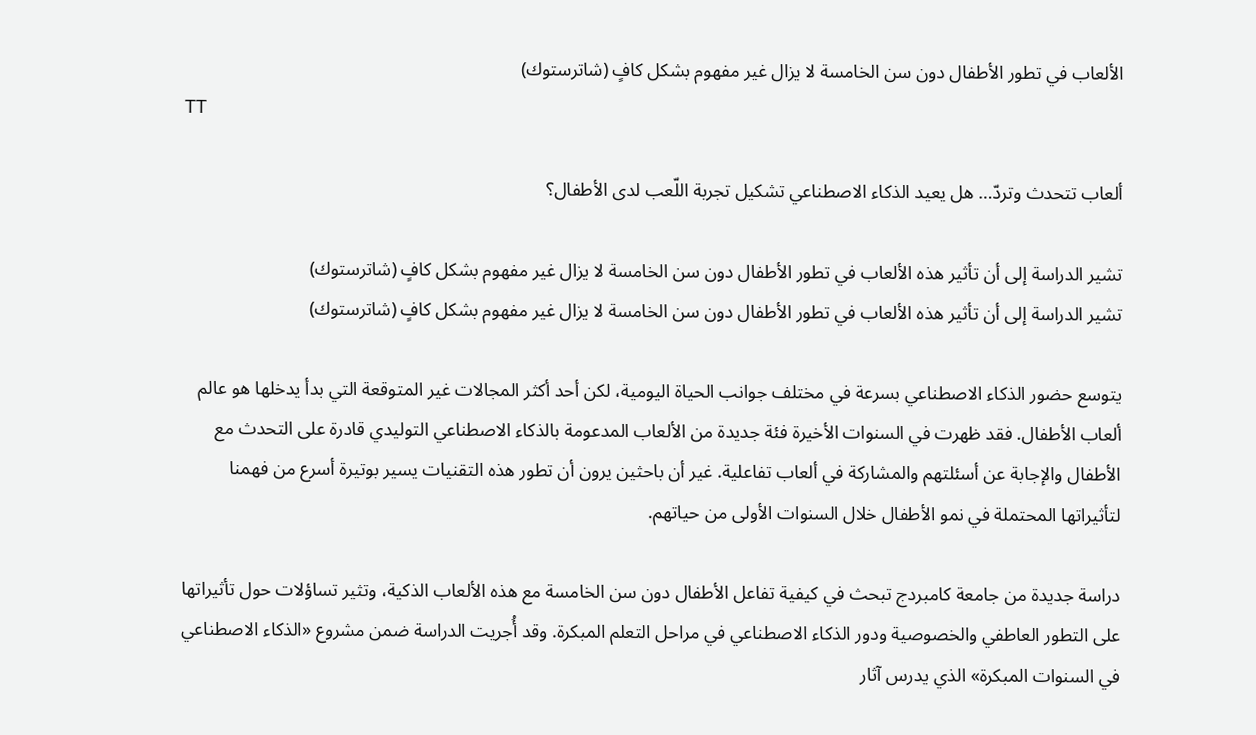الألعاب في تطور الأطفال دون سن الخامسة لا يزال غير مفهوم بشكل كافٍ (شاترستوك)
TT

ألعاب تتحدث وتردّ… هل يعيد الذكاء الاصطناعي تشكيل تجربة اللّعب لدى الأطفال؟

تشير الدراسة إلى أن تأثير هذه الألعاب في تطور الأطفال دون سن الخامسة لا يزال غير مفهوم بشكل كافٍ (شاترستوك)
تشير الدراسة إلى أن تأثير هذه الألعاب في تطور الأطفال دون سن الخامسة لا يزال غير مفهوم بشكل كافٍ (شاترستوك)

يتوسع حضور الذكاء الاصطناعي بسرعة في مختلف جوانب الحياة اليومية، لكن أحد أكثر المجالات غير المتوقعة التي بدأ يدخلها هو عالم ألعاب الأطفال. فقد ظهرت في السنوات الأخيرة فئة جديدة من الألعاب المدعومة بالذكاء الاصطناعي التوليدي قادرة على التحدث مع الأطفال والإجابة عن أسئلتهم والمشاركة في ألعاب تفاعلية. غير أن باحثين يرون أن تطور هذه التقنيات يسير بوتيرة أسرع من فهمنا لتأثيراتها المحتملة في نمو الأطفال خلال السنوات الأولى من حياتهم.

دراسة جديدة من جامعة كامبردج تبحث في كيفية تفاعل الأطفال دون سن الخامسة مع هذه الألعاب الذكية، وتثير تساؤلات حول تأثيراتها على التطور العاطفي والخصوصية ودور الذكاء الاصطناعي في مراحل التعلم المبكرة. وقد أُجريت الدراسة ضمن مشروع «الذكاء الاصطناعي في السنوات المبكرة» الذي يدرس آثار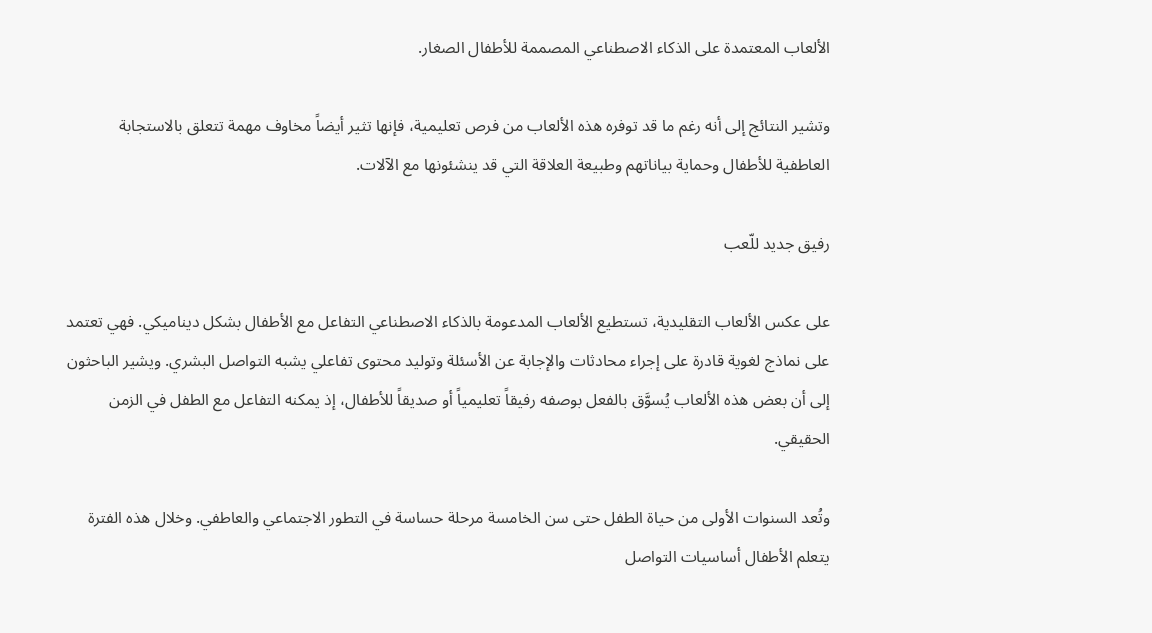الألعاب المعتمدة على الذكاء الاصطناعي المصممة للأطفال الصغار.

وتشير النتائج إلى أنه رغم ما قد توفره هذه الألعاب من فرص تعليمية، فإنها تثير أيضاً مخاوف مهمة تتعلق بالاستجابة العاطفية للأطفال وحماية بياناتهم وطبيعة العلاقة التي قد ينشئونها مع الآلات.

رفيق جديد للّعب

على عكس الألعاب التقليدية، تستطيع الألعاب المدعومة بالذكاء الاصطناعي التفاعل مع الأطفال بشكل ديناميكي. فهي تعتمد على نماذج لغوية قادرة على إجراء محادثات والإجابة عن الأسئلة وتوليد محتوى تفاعلي يشبه التواصل البشري. ويشير الباحثون إلى أن بعض هذه الألعاب يُسوَّق بالفعل بوصفه رفيقاً تعليمياً أو صديقاً للأطفال، إذ يمكنه التفاعل مع الطفل في الزمن الحقيقي.

وتُعد السنوات الأولى من حياة الطفل حتى سن الخامسة مرحلة حساسة في التطور الاجتماعي والعاطفي. وخلال هذه الفترة يتعلم الأطفال أساسيات التواصل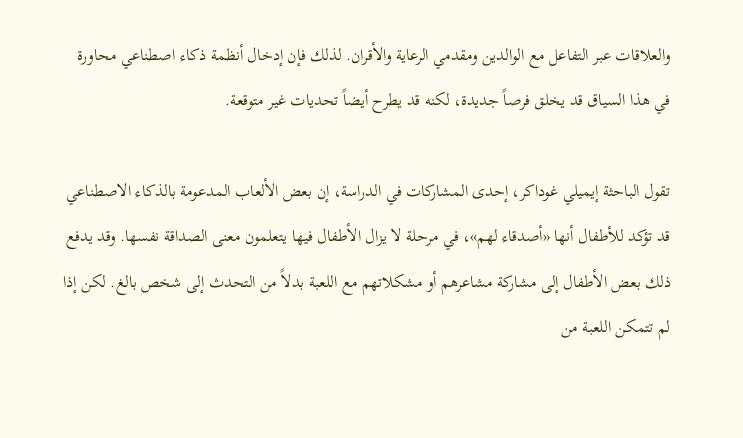والعلاقات عبر التفاعل مع الوالدين ومقدمي الرعاية والأقران. لذلك فإن إدخال أنظمة ذكاء اصطناعي محاورة في هذا السياق قد يخلق فرصاً جديدة، لكنه قد يطرح أيضاً تحديات غير متوقعة.

تقول الباحثة إيميلي غوداكر، إحدى المشاركات في الدراسة، إن بعض الألعاب المدعومة بالذكاء الاصطناعي قد تؤكد للأطفال أنها «أصدقاء لهم»، في مرحلة لا يزال الأطفال فيها يتعلمون معنى الصداقة نفسها. وقد يدفع ذلك بعض الأطفال إلى مشاركة مشاعرهم أو مشكلاتهم مع اللعبة بدلاً من التحدث إلى شخص بالغ. لكن إذا لم تتمكن اللعبة من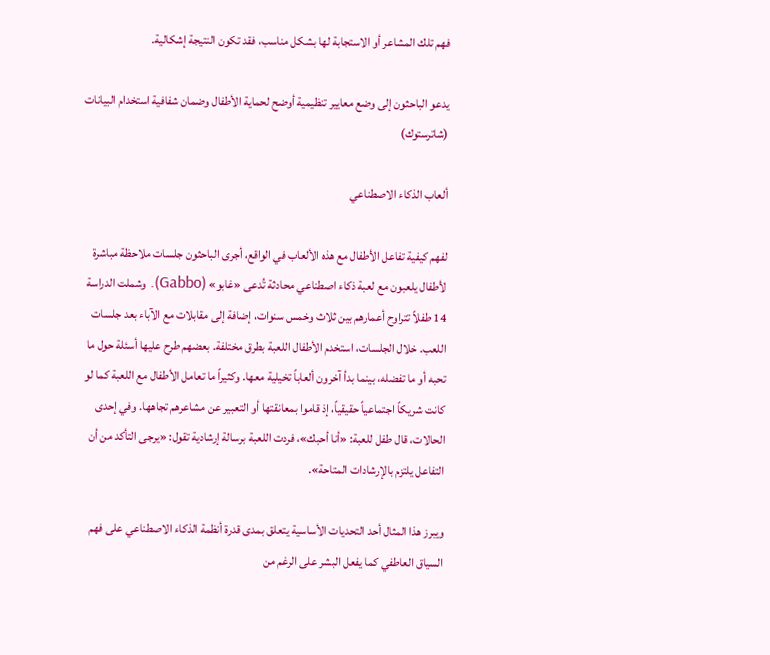فهم تلك المشاعر أو الاستجابة لها بشكل مناسب، فقد تكون النتيجة إشكالية.

يدعو الباحثون إلى وضع معايير تنظيمية أوضح لحماية الأطفال وضمان شفافية استخدام البيانات (شاترستوك)

ألعاب الذكاء الاصطناعي

لفهم كيفية تفاعل الأطفال مع هذه الألعاب في الواقع، أجرى الباحثون جلسات ملاحظة مباشرة لأطفال يلعبون مع لعبة ذكاء اصطناعي محادثة تُدعى «غابو» (Gabbo). وشملت الدراسة 14 طفلاً تتراوح أعمارهم بين ثلاث وخمس سنوات، إضافة إلى مقابلات مع الآباء بعد جلسات اللعب. خلال الجلسات، استخدم الأطفال اللعبة بطرق مختلفة. بعضهم طرح عليها أسئلة حول ما تحبه أو ما تفضله، بينما بدأ آخرون ألعاباً تخيلية معها. وكثيراً ما تعامل الأطفال مع اللعبة كما لو كانت شريكاً اجتماعياً حقيقياً، إذ قاموا بمعانقتها أو التعبير عن مشاعرهم تجاهها. وفي إحدى الحالات، قال طفل للعبة: «أنا أحبك»، فردت اللعبة برسالة إرشادية تقول: «يرجى التأكد من أن التفاعل يلتزم بالإرشادات المتاحة».

ويبرز هذا المثال أحد التحديات الأساسية يتعلق بمدى قدرة أنظمة الذكاء الاصطناعي على فهم السياق العاطفي كما يفعل البشر على الرغم من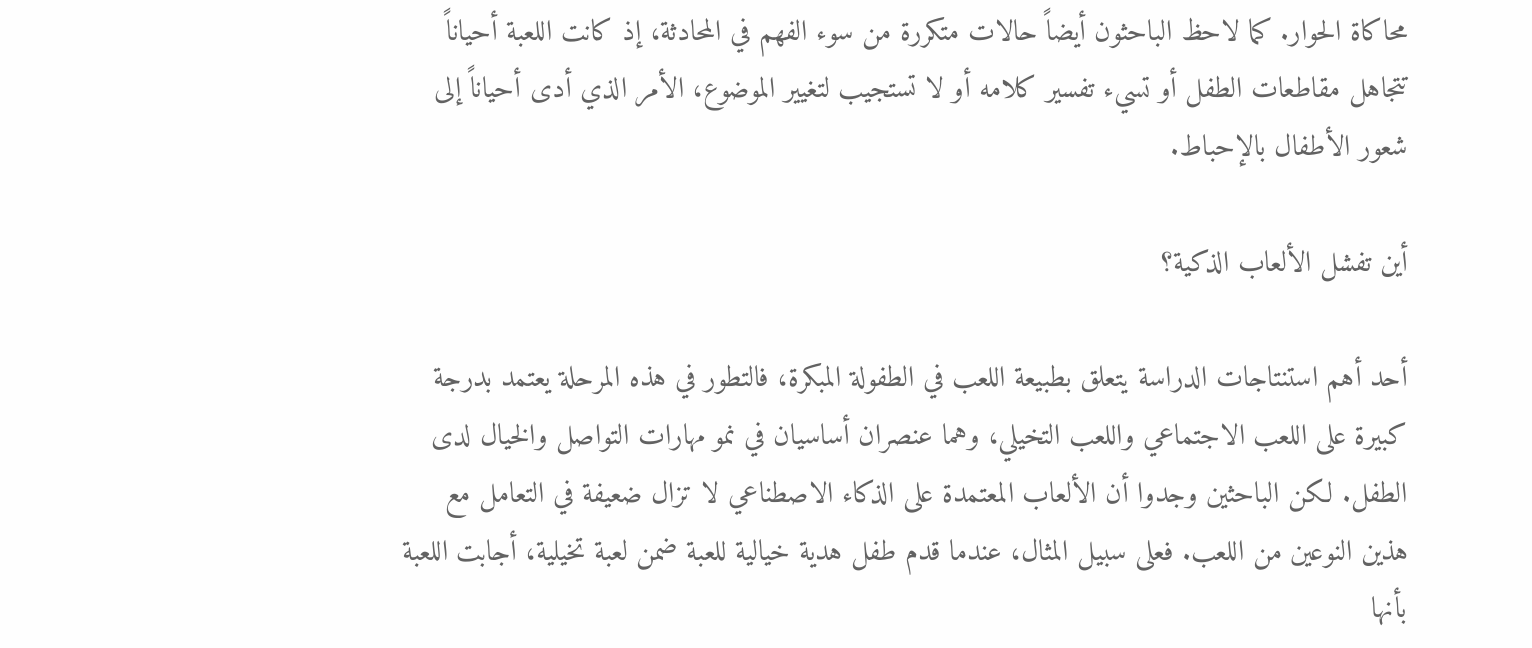محاكاة الحوار. كما لاحظ الباحثون أيضاً حالات متكررة من سوء الفهم في المحادثة، إذ كانت اللعبة أحياناً تتجاهل مقاطعات الطفل أو تسيء تفسير كلامه أو لا تستجيب لتغيير الموضوع، الأمر الذي أدى أحياناً إلى شعور الأطفال بالإحباط.

أين تفشل الألعاب الذكية؟

أحد أهم استنتاجات الدراسة يتعلق بطبيعة اللعب في الطفولة المبكرة، فالتطور في هذه المرحلة يعتمد بدرجة كبيرة على اللعب الاجتماعي واللعب التخيلي، وهما عنصران أساسيان في نمو مهارات التواصل والخيال لدى الطفل. لكن الباحثين وجدوا أن الألعاب المعتمدة على الذكاء الاصطناعي لا تزال ضعيفة في التعامل مع هذين النوعين من اللعب. فعلى سبيل المثال، عندما قدم طفل هدية خيالية للعبة ضمن لعبة تخيلية، أجابت اللعبة بأنها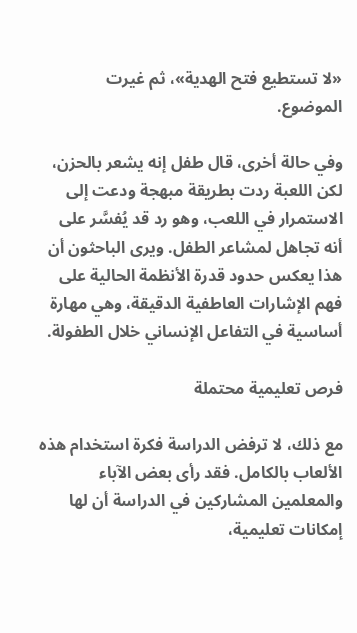«لا تستطيع فتح الهدية»، ثم غيرت الموضوع.

وفي حالة أخرى، قال طفل إنه يشعر بالحزن، لكن اللعبة ردت بطريقة مبهجة ودعت إلى الاستمرار في اللعب، وهو رد قد يُفسَّر على أنه تجاهل لمشاعر الطفل. ويرى الباحثون أن هذا يعكس حدود قدرة الأنظمة الحالية على فهم الإشارات العاطفية الدقيقة، وهي مهارة أساسية في التفاعل الإنساني خلال الطفولة.

فرص تعليمية محتملة

مع ذلك، لا ترفض الدراسة فكرة استخدام هذه الألعاب بالكامل. فقد رأى بعض الآباء والمعلمين المشاركين في الدراسة أن لها إمكانات تعليمية،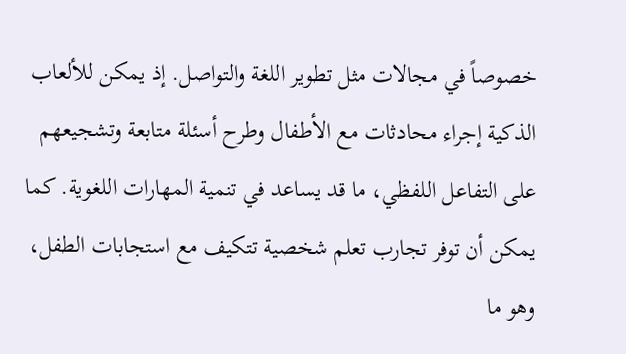خصوصاً في مجالات مثل تطوير اللغة والتواصل. إذ يمكن للألعاب الذكية إجراء محادثات مع الأطفال وطرح أسئلة متابعة وتشجيعهم على التفاعل اللفظي، ما قد يساعد في تنمية المهارات اللغوية. كما يمكن أن توفر تجارب تعلم شخصية تتكيف مع استجابات الطفل، وهو ما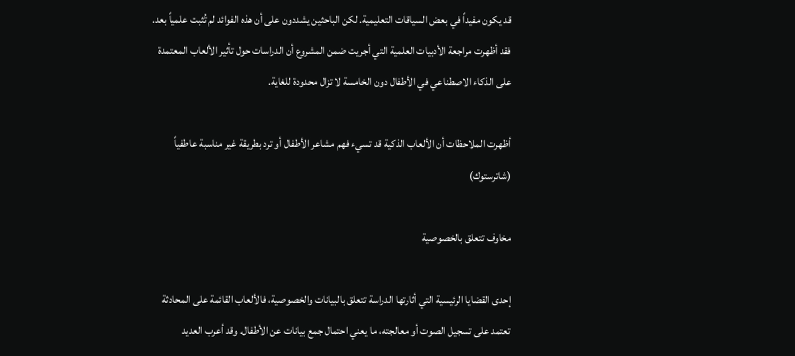قد يكون مفيداً في بعض السياقات التعليمية. لكن الباحثين يشددون على أن هذه الفوائد لم تُثبت علمياً بعد. فقد أظهرت مراجعة الأدبيات العلمية التي أجريت ضمن المشروع أن الدراسات حول تأثير الألعاب المعتمدة على الذكاء الاصطناعي في الأطفال دون الخامسة لا تزال محدودة للغاية.

أظهرت الملاحظات أن الألعاب الذكية قد تسيء فهم مشاعر الأطفال أو ترد بطريقة غير مناسبة عاطفياً (شاترستوك)

مخاوف تتعلق بالخصوصية

إحدى القضايا الرئيسية التي أثارتها الدراسة تتعلق بالبيانات والخصوصية، فالألعاب القائمة على المحادثة تعتمد على تسجيل الصوت أو معالجته، ما يعني احتمال جمع بيانات عن الأطفال. وقد أعرب العديد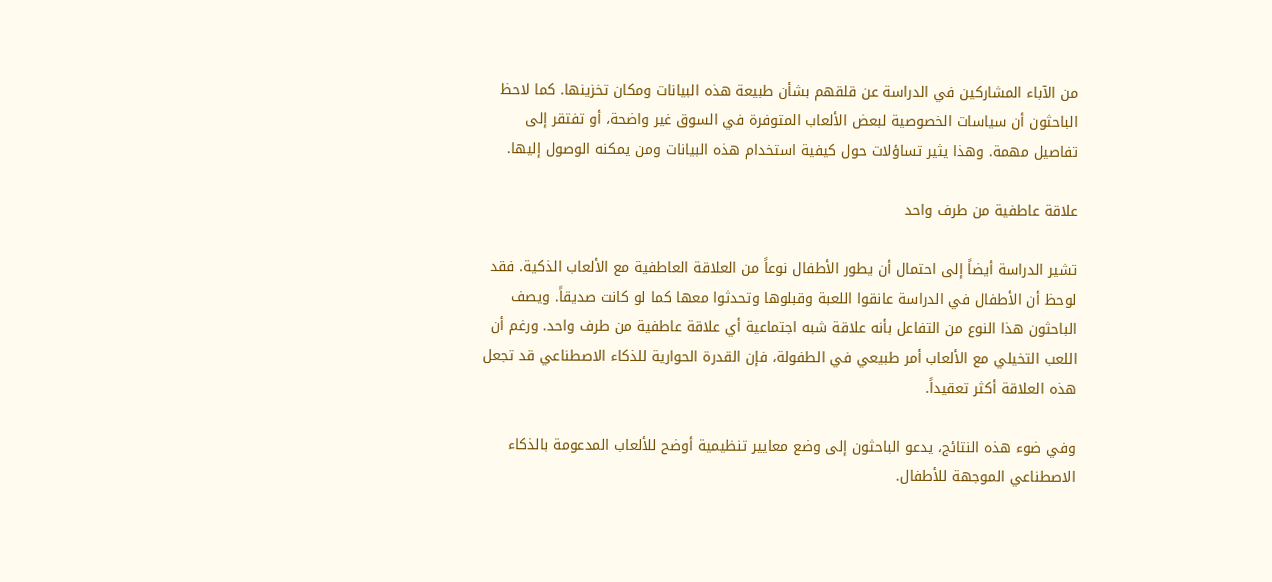من الآباء المشاركين في الدراسة عن قلقهم بشأن طبيعة هذه البيانات ومكان تخزينها. كما لاحظ الباحثون أن سياسات الخصوصية لبعض الألعاب المتوفرة في السوق غير واضحة، أو تفتقر إلى تفاصيل مهمة. وهذا يثير تساؤلات حول كيفية استخدام هذه البيانات ومن يمكنه الوصول إليها.

علاقة عاطفية من طرف واحد

تشير الدراسة أيضاً إلى احتمال أن يطور الأطفال نوعاً من العلاقة العاطفية مع الألعاب الذكية. فقد لوحظ أن الأطفال في الدراسة عانقوا اللعبة وقبلوها وتحدثوا معها كما لو كانت صديقاً. ويصف الباحثون هذا النوع من التفاعل بأنه علاقة شبه اجتماعية أي علاقة عاطفية من طرف واحد. ورغم أن اللعب التخيلي مع الألعاب أمر طبيعي في الطفولة، فإن القدرة الحوارية للذكاء الاصطناعي قد تجعل هذه العلاقة أكثر تعقيداً.

وفي ضوء هذه النتائج، يدعو الباحثون إلى وضع معايير تنظيمية أوضح للألعاب المدعومة بالذكاء الاصطناعي الموجهة للأطفال.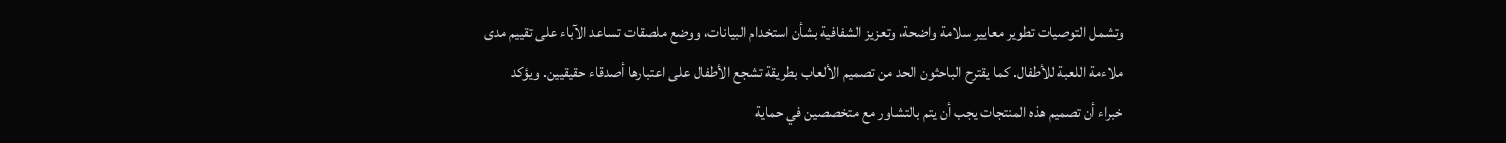وتشمل التوصيات تطوير معايير سلامة واضحة، وتعزيز الشفافية بشأن استخدام البيانات، ووضع ملصقات تساعد الآباء على تقييم مدى ملاءمة اللعبة للأطفال. كما يقترح الباحثون الحد من تصميم الألعاب بطريقة تشجع الأطفال على اعتبارها أصدقاء حقيقيين. ويؤكد خبراء أن تصميم هذه المنتجات يجب أن يتم بالتشاور مع متخصصين في حماية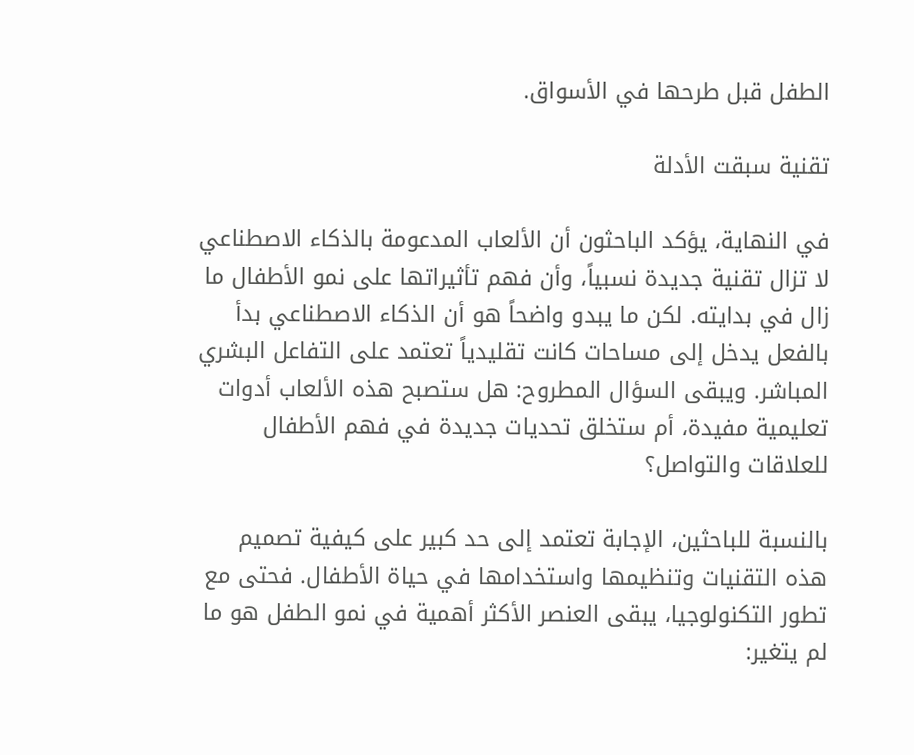الطفل قبل طرحها في الأسواق.

تقنية سبقت الأدلة

في النهاية، يؤكد الباحثون أن الألعاب المدعومة بالذكاء الاصطناعي لا تزال تقنية جديدة نسبياً، وأن فهم تأثيراتها على نمو الأطفال ما زال في بدايته. لكن ما يبدو واضحاً هو أن الذكاء الاصطناعي بدأ بالفعل يدخل إلى مساحات كانت تقليدياً تعتمد على التفاعل البشري المباشر. ويبقى السؤال المطروح: هل ستصبح هذه الألعاب أدوات تعليمية مفيدة، أم ستخلق تحديات جديدة في فهم الأطفال للعلاقات والتواصل؟

بالنسبة للباحثين، الإجابة تعتمد إلى حد كبير على كيفية تصميم هذه التقنيات وتنظيمها واستخدامها في حياة الأطفال. فحتى مع تطور التكنولوجيا، يبقى العنصر الأكثر أهمية في نمو الطفل هو ما لم يتغير: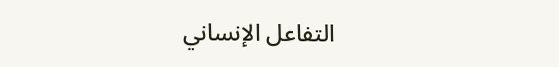التفاعل الإنساني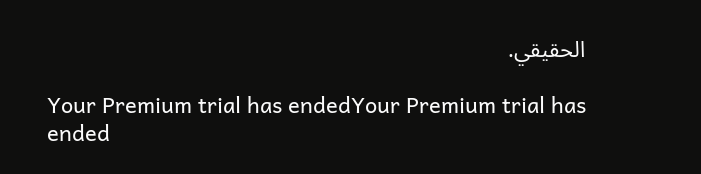الحقيقي.

Your Premium trial has endedYour Premium trial has ended